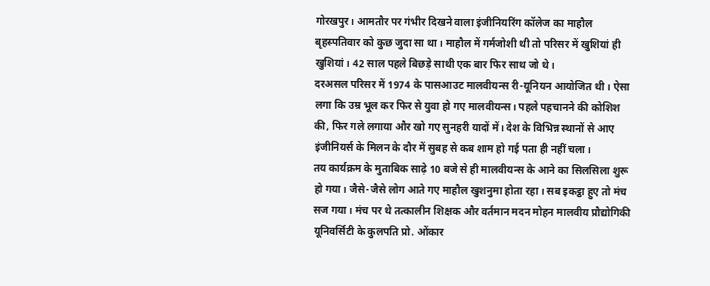गोरखपुर। आमतौर पर गंभीर दिखने वाला इंजीनियरिंग कॉलेज का माहौल बृहस्पतिवार को कुछ जुदा सा था। माहौल में गर्मजोशी थी तो परिसर में खुशियां ही खुशियां। 42 साल पहले बिछड़े साथी एक बार फिर साथ जो थे।
दरअसल परिसर में 1974 के पासआउट मालवीयन्स री-यूनियन आयोजित थी। ऐसा लगा कि उम्र भूल कर फिर से युवा हो गए मालवीयन्स। पहले पहचानने की कोशिश की, फिर गले लगाया और खो गए सुनहरी यादों में। देश के विभिन्न स्थानों से आए इंजीनियर्स के मिलन के दौर में सुबह से कब शाम हो गई पता ही नहीं चला।
तय कार्यक्रम के मुताबिक साढ़े 10 बजे से ही मालवीयन्स के आने का सिलसिला शुरू हो गया। जैसे-जैसे लोग आते गए माहौल खुशनुमा होता रहा। सब इकट्ठा हुए तो मंच सज गया। मंच पर थे तत्कालीन शिक्षक और वर्तमान मदन मोहन मालवीय प्रौद्योगिकी यूनिवर्सिटी के कुलपति प्रो. ओंकार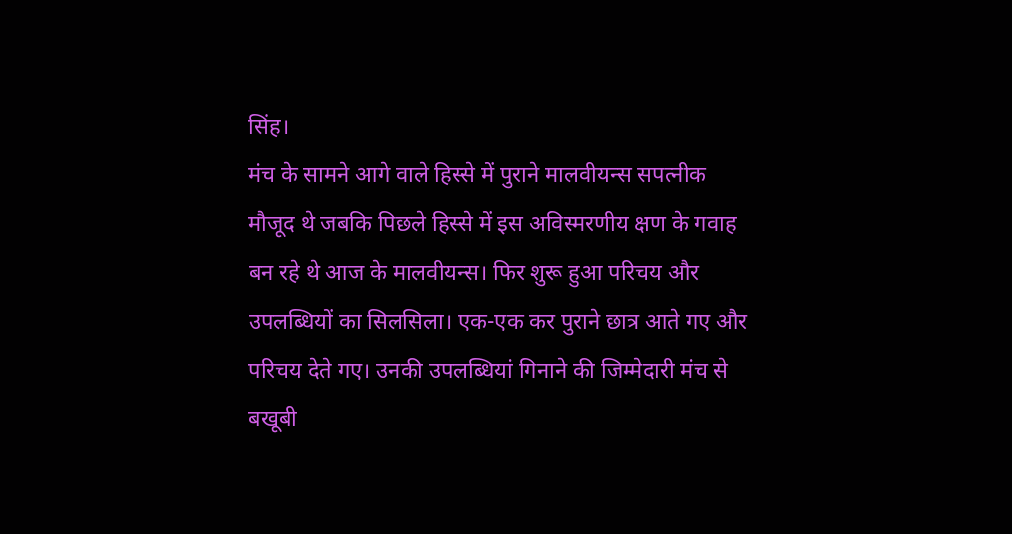सिंह।
मंच के सामने आगे वाले हिस्से में पुराने मालवीयन्स सपत्नीक मौजूद थे जबकि पिछले हिस्से में इस अविस्मरणीय क्षण के गवाह बन रहे थे आज के मालवीयन्स। फिर शुरू हुआ परिचय और उपलब्धियों का सिलसिला। एक-एक कर पुराने छात्र आते गए और परिचय देते गए। उनकी उपलब्धियां गिनाने की जिम्मेदारी मंच से बखूबी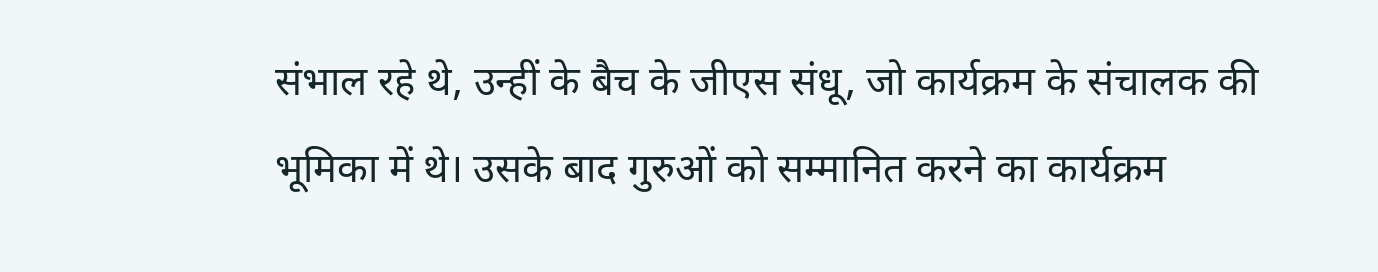संभाल रहे थे, उन्हीं के बैच के जीएस संधू, जो कार्यक्रम के संचालक की भूमिका में थे। उसके बाद गुरुओं को सम्मानित करने का कार्यक्रम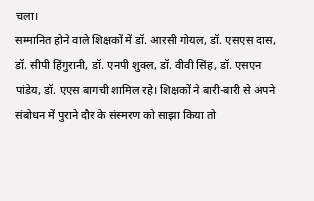चला।
सम्मानित होने वाले शिक्षकों में डॉ. आरसी गोयल, डॉ. एसएस दास, डॉ. सीपी हिंगुरानी, डॉ. एनपी शुक्ल, डॉ. वीवी सिंह, डॉ. एसएन पांडेय, डॉ. एएस बागची शामिल रहे। शिक्षकों ने बारी-बारी से अपने संबोधन में पुराने दौर के संस्मरण को साझा किया तो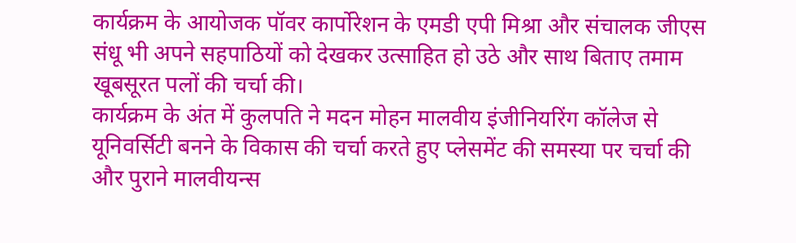कार्यक्रम के आयोजक पॉवर कार्पोरेशन के एमडी एपी मिश्रा और संचालक जीएस संधू भी अपने सहपाठियों को देखकर उत्साहित हो उठे और साथ बिताए तमाम खूबसूरत पलों की चर्चा की।
कार्यक्रम के अंत में कुलपति ने मदन मोहन मालवीय इंजीनियरिंग कॉलेज से यूनिवर्सिटी बनने के विकास की चर्चा करते हुए प्लेसमेंट की समस्या पर चर्चा की और पुराने मालवीयन्स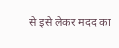से इसे लेकर मदद का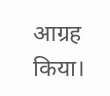आग्रह किया।